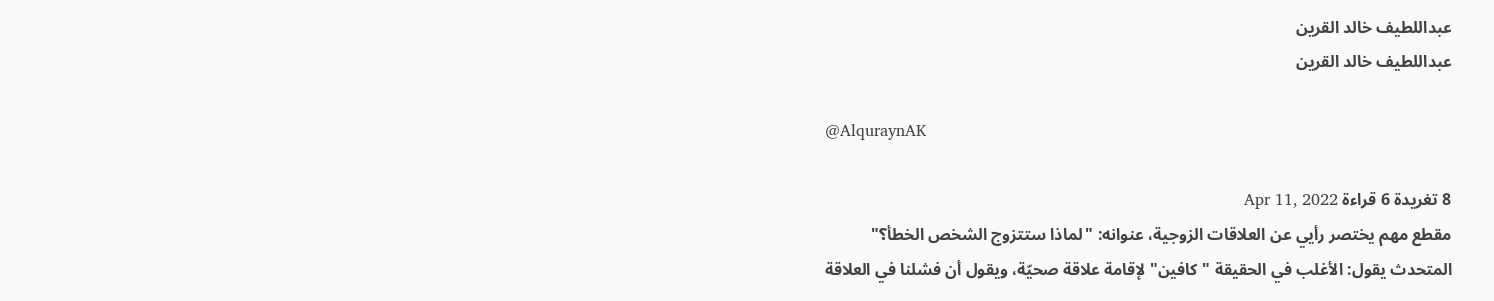عبداللطيف خالد القرين
عبداللطيف خالد القرين

@AlquraynAK

8 تغريدة 6 قراءة Apr 11, 2022
مقطع مهم يختصر رأيي عن العلاقات الزوجية، عنوانه: "لماذا ستتزوج الشخص الخطأ؟"
المتحدث يقول: الأغلب في الحقيقة "كافين" لإقامة علاقة صحيّة، ويقول أن فشلنا في العلاقة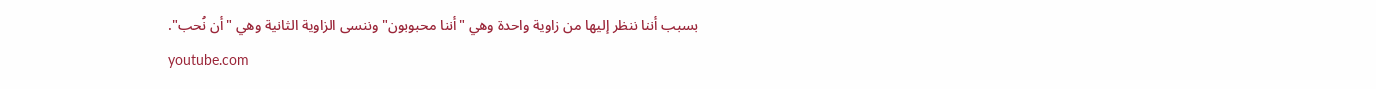بسبب أننا ننظر إليها من زاوية واحدة وهي "أننا محبوبون" وننسى الزاوية الثانية وهي "أن نُحب".
youtube.com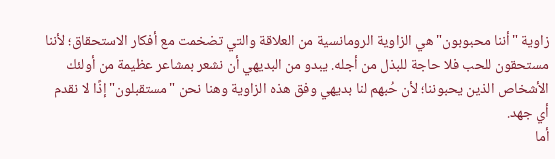زاوية "أننا محبوبون" هي الزاوية الرومانسية من العلاقة والتي تضخمت مع أفكار الاستحقاق؛ لأننا مستحقون للحب فلا حاجة للبذل من أجله. يبدو من البديهي أن نشعر بمشاعر عظيمة من أولئك الأشخاص الذين يحبوننا؛ لأن حُبهم لنا بديهي وفق هذه الزاوية وهنا نحن "مستقبلون" إذًا لا نقدم أي جهد.
أما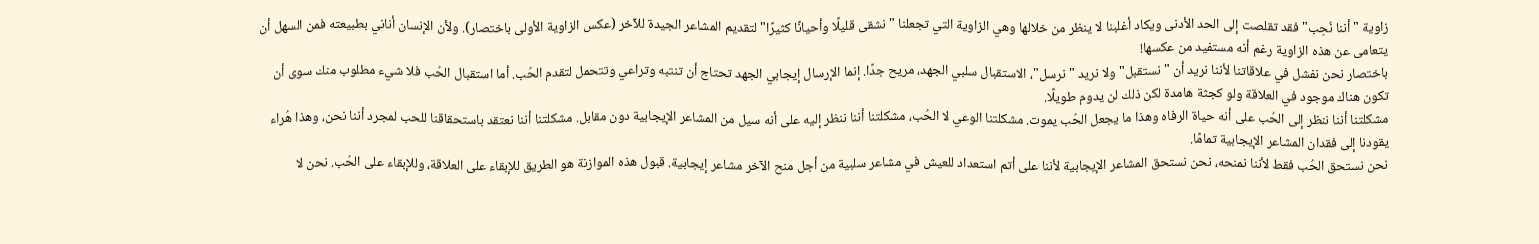زاوية "أننا نُحِب" فقد تقلصت إلى الحد الأدنى ويكاد أغلبنا لا ينظر من خلالها وهي الزاوية التي تجعلنا "نشقى قليلًا وأحيانًا كثيرًا" لتقديم المشاعر الجيدة للآخر (عكس الزاوية الأولى باختصار). ولأن الإنسان أناني بطبيعته فمن السهل أن يتعامى عن هذه الزاوية رغم أنه مستفيد من عكسها!
باختصار نحن نفشل في علاقاتنا لأننا نريد أن "نستقبل" ولا نريد "نرسل"، الاستقبال سلبي الجهد، مريح جدًا. إنما الإرسال إيجابي الجهد تحتاج أن تنتبه وتراعي وتتحمل لتقدم الحُب. أما استقبال الحُب فلا شيء مطلوب منك سوى أن تكون هناك موجود في العلاقة ولو كجثة هامدة لكن ذلك لن يدوم طويلًا.
مشكلتنا أننا ننظر إلى الحُب على أنه حياة الرفاه وهذا ما يجعل الحُب يموت. مشكلتنا الوعي لا الحُب، مشكلتنا أننا ننظر إليه على أنه سيل من المشاعر الإيجابية دون مقابل. مشكلتنا أننا نعتقد باستحقاقنا للحب لمجرد أننا نحن، وهذا هُراء يقودنا إلى فقدان المشاعر الإيجابية تمامًا.
نحن نستحق الحُب فقط لأننا نمنحه، نحن نستحق المشاعر الإيجابية لأننا على أتم استعداد للعيش في مشاعر سلبية من أجل منح الآخر مشاعر إيجابية. قبول هذه الموازنة هو الطريق للإبقاء على العلاقة، وللإبقاء على الحُب. نحن لا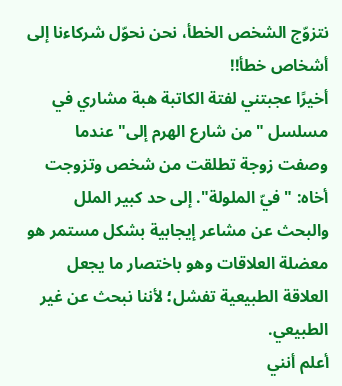نتزوّج الشخص الخطأ، نحن نحوّل شركاءنا إلى أشخاص خطأ!!
أخيرًا عجبتني لفتة الكاتبة هبة مشاري في مسلسل "من شارع الهرم إلى" عندما وصفت زوجة تطلقت من شخص وتزوجت أخاه: "فيّ الملولة". إلى حد كبير الملل والبحث عن مشاعر إيجابية بشكل مستمر هو معضلة العلاقات وهو باختصار ما يجعل العلاقة الطبيعية تفشل؛ لأننا نبحث عن غير الطبيعي.
أعلم أنني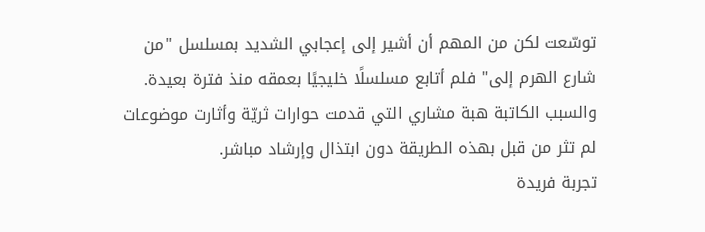توسّعت لكن من المهم أن أشير إلى إعجابي الشديد بمسلسل "من شارع الهرم إلى" فلم أتابع مسلسلًا خليجيًا بعمقه منذ فترة بعيدة. والسبب الكاتبة هبة مشاري التي قدمت حوارات ثريّة وأثارت موضوعات لم تثر من قبل بهذه الطريقة دون ابتذال وإرشاد مباشر.
تجربة فريدة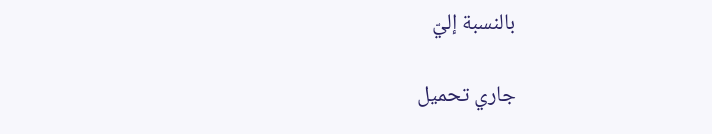بالنسبة إليّ

جاري تحميل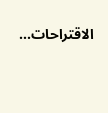الاقتراحات...